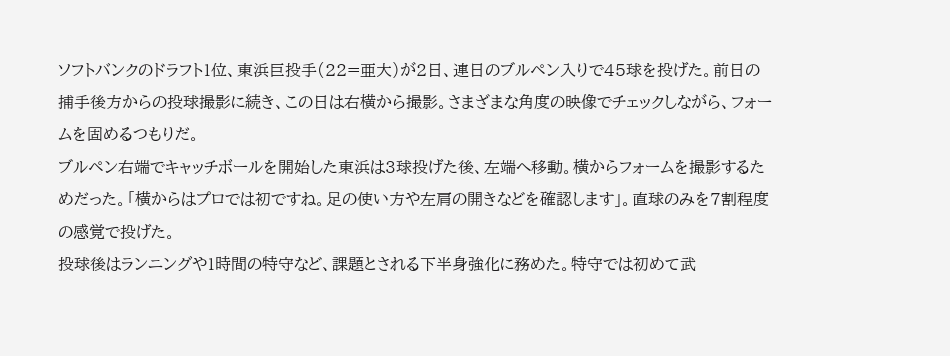ソフトバンクのドラフト1位、東浜巨投手(22=亜大)が2日、連日のブルペン入りで45球を投げた。前日の捕手後方からの投球撮影に続き、この日は右横から撮影。さまざまな角度の映像でチェックしながら、フォームを固めるつもりだ。
ブルペン右端でキャッチボールを開始した東浜は3球投げた後、左端へ移動。横からフォームを撮影するためだった。「横からはプロでは初ですね。足の使い方や左肩の開きなどを確認します」。直球のみを7割程度の感覚で投げた。
投球後はランニングや1時間の特守など、課題とされる下半身強化に務めた。特守では初めて武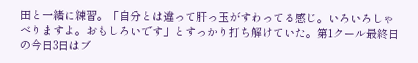田と一緒に練習。「自分とは違って肝っ玉がすわってる感じ。いろいろしゃべりますよ。おもしろいです」とすっかり打ち解けていた。第1クール最終日の今日3日はブ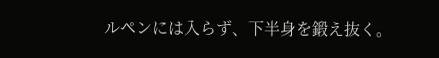ルペンには入らず、下半身を鍛え抜く。